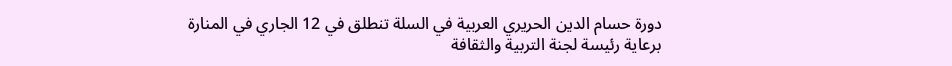دورة حسام الدين الحريري العربية في السلة تنطلق في 12 الجاري في المنارة
برعاية رئيسة لجنة التربية والثقافة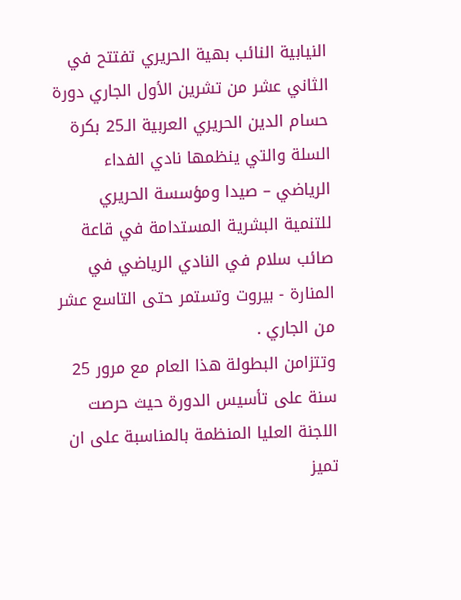النيابية النائب بهية الحريري تفتتح في الثاني عشر من تشرين الأول الجاري دورة حسام الدين الحريري العربية الـ25 بكرة السلة والتي ينظمها نادي الفداء الرياضي – صيدا ومؤسسة الحريري للتنمية البشرية المستدامة في قاعة صائب سلام في النادي الرياضي في المنارة - بيروت وتستمر حتى التاسع عشر من الجاري .
وتتزامن البطولة هذا العام مع مرور 25 سنة على تأسيس الدورة حيث حرصت اللجنة العليا المنظمة بالمناسبة على ان تميز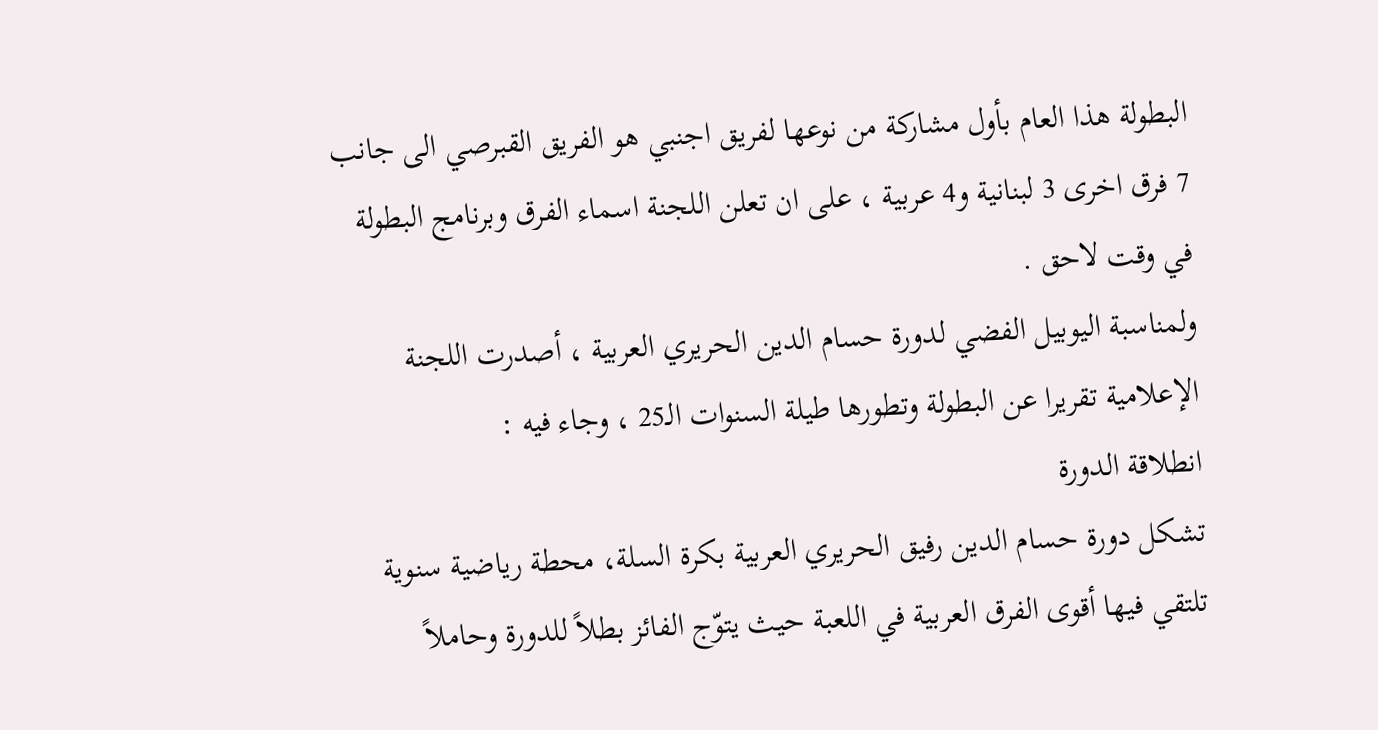البطولة هذا العام بأول مشاركة من نوعها لفريق اجنبي هو الفريق القبرصي الى جانب 7 فرق اخرى 3 لبنانية و4 عربية ، على ان تعلن اللجنة اسماء الفرق وبرنامج البطولة في وقت لاحق .
ولمناسبة اليوبيل الفضي لدورة حسام الدين الحريري العربية ، أصدرت اللجنة الإعلامية تقريرا عن البطولة وتطورها طيلة السنوات الـ25 ، وجاء فيه :
انطلاقة الدورة
تشكل دورة حسام الدين رفيق الحريري العربية بكرة السلة، محطة رياضية سنوية تلتقي فيها أقوى الفرق العربية في اللعبة حيث يتوّج الفائز بطلاً للدورة وحاملاً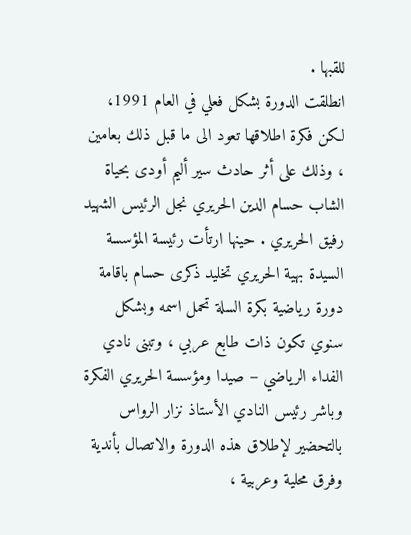للقبها .
انطلقت الدورة بشكل فعلي في العام 1991، لكن فكرة اطلاقها تعود الى ما قبل ذلك بعامين ، وذلك على أثر حادث سير أليم أودى بحياة الشاب حسام الدين الحريري نجل الرئيس الشهيد رفيق الحريري . حينها ارتأت رئيسة المؤسسة السيدة بهية الحريري تخليد ذكرى حسام باقامة دورة رياضية بكرة السلة تحمل اسمه وبشكل سنوي تكون ذات طابع عربي ، وتبنى نادي الفداء الرياضي – صيدا ومؤسسة الحريري الفكرة وباشر رئيس النادي الأستاذ نزار الرواس بالتحضير لإطلاق هذه الدورة والاتصال بأندية وفرق محلية وعربية ،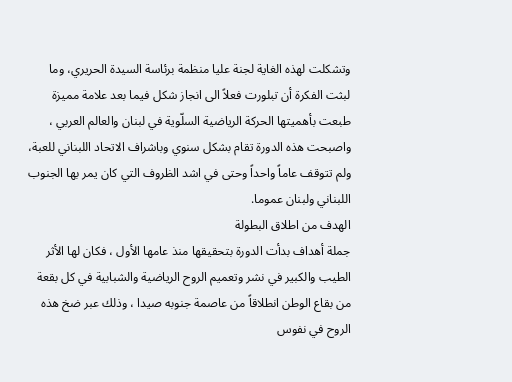وتشكلت لهذه الغاية لجنة عليا منظمة برئاسة السيدة الحريري، وما لبثت الفكرة أن تبلورت فعلاً الى انجاز شكل فيما بعد علامة مميزة طبعت بأهميتها الحركة الرياضية السلّوية في لبنان والعالم العربي ، واصبحت هذه الدورة تقام بشكل سنوي وباشراف الاتحاد اللبناني للعبة، ولم تتوقف عاماً واحداً وحتى في اشد الظروف التي كان يمر بها الجنوب اللبناني ولبنان عموما.
الهدف من اطلاق البطولة
جملة أهداف بدأت الدورة بتحقيقها منذ عامها الأول ، فكان لها الأثر الطيب والكبير في نشر وتعميم الروح الرياضية والشبابية في كل بقعة من بقاع الوطن انطلاقاً من عاصمة جنوبه صيدا ، وذلك عبر ضخ هذه الروح في نفوس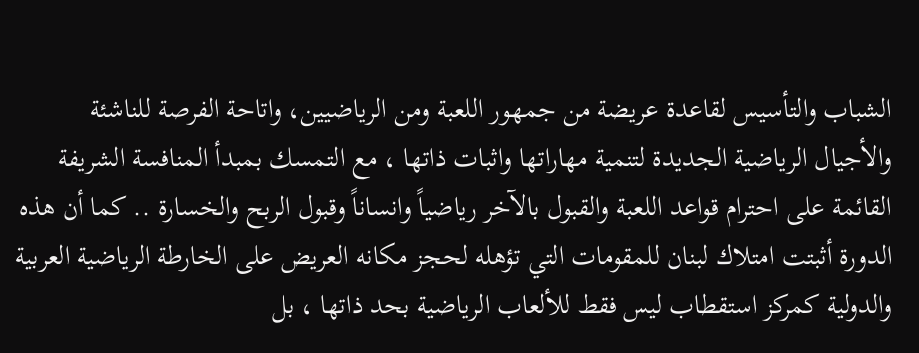الشباب والتأسيس لقاعدة عريضة من جمهور اللعبة ومن الرياضيين، واتاحة الفرصة للناشئة والأجيال الرياضية الجديدة لتنمية مهاراتها واثبات ذاتها ، مع التمسك بمبدأ المنافسة الشريفة القائمة على احترام قواعد اللعبة والقبول بالآخر رياضياً وانساناً وقبول الربح والخسارة .. كما أن هذه الدورة أثبتت امتلاك لبنان للمقومات التي تؤهله لحجز مكانه العريض على الخارطة الرياضية العربية والدولية كمركز استقطاب ليس فقط للألعاب الرياضية بحد ذاتها ، بل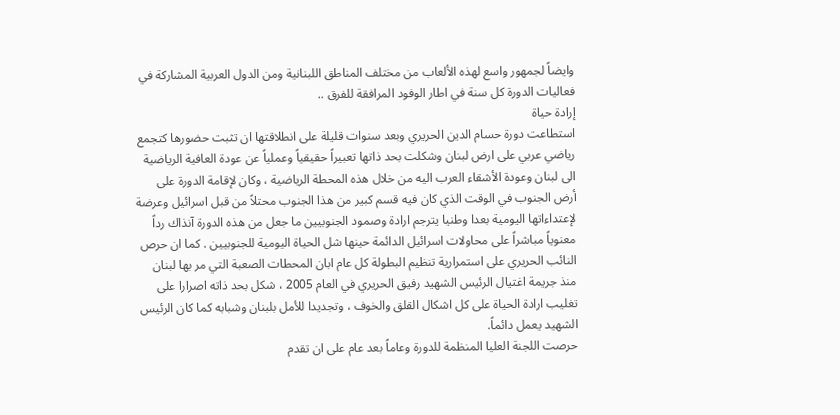وايضاً لجمهور واسع لهذه الألعاب من مختلف المناطق اللبنانية ومن الدول العربية المشاركة في فعاليات الدورة كل سنة في اطار الوفود المرافقة للفرق ..
إرادة حياة
استطاعت دورة حسام الدين الحريري وبعد سنوات قليلة على انطلاقتها ان تثبت حضورها كتجمع رياضي عربي على ارض لبنان وشكلت بحد ذاتها تعبيراً حقيقياً وعملياً عن عودة العافية الرياضية الى لبنان وعودة الأشقاء العرب اليه من خلال هذه المحطة الرياضية ، وكان لإقامة الدورة على أرض الجنوب في الوقت الذي كان فيه قسم كبير من هذا الجنوب محتلاً من قبل اسرائيل وعرضة لإعتداءاتها اليومية بعدا وطنيا يترجم ارادة وصمود الجنوبيين ما جعل من هذه الدورة آنذاك رداً معنوياً مباشراً على محاولات اسرائيل الدائمة حينها شل الحياة اليومية للجنوبيين . كما ان حرص النائب الحريري على استمرارية تنظيم البطولة كل عام ابان المحطات الصعبة التي مر بها لبنان منذ جريمة اغتيال الرئيس الشهيد رفيق الحريري في العام 2005 ، شكل بحد ذاته اصرارا على تغليب ارادة الحياة على كل اشكال القلق والخوف ، وتجديدا للأمل بلبنان وشبابه كما كان الرئيس الشهيد يعمل دائماً.
حرصت اللجنة العليا المنظمة للدورة وعاماً بعد عام على ان تقدم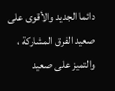دائما الجديد والأقوى على صعيد الفرق المشاركة ، والتميز على صعيد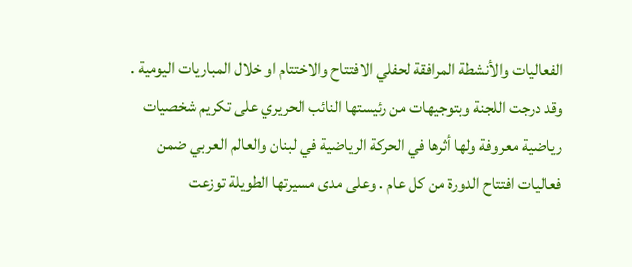الفعاليات والأنشطة المرافقة لحفلي الافتتاح والاختتام او خلال المباريات اليومية . وقد درجت اللجنة وبتوجيهات من رئيستها النائب الحريري على تكريم شخصيات رياضية معروفة ولها أثرها في الحركة الرياضية في لبنان والعالم العربي ضمن فعاليات افتتاح الدورة من كل عام . وعلى مدى مسيرتها الطويلة توزعت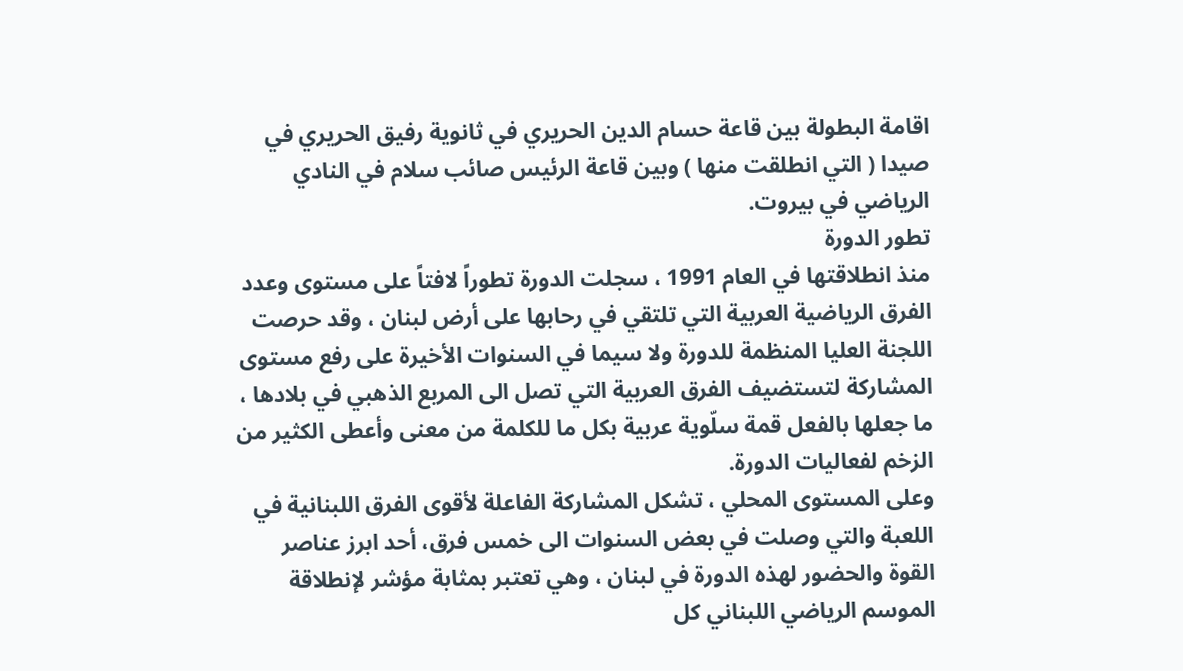اقامة البطولة بين قاعة حسام الدين الحريري في ثانوية رفيق الحريري في صيدا ( التي انطلقت منها ) وبين قاعة الرئيس صائب سلام في النادي الرياضي في بيروت.
تطور الدورة
منذ انطلاقتها في العام 1991 ، سجلت الدورة تطوراً لافتاً على مستوى وعدد الفرق الرياضية العربية التي تلتقي في رحابها على أرض لبنان ، وقد حرصت اللجنة العليا المنظمة للدورة ولا سيما في السنوات الأخيرة على رفع مستوى المشاركة لتستضيف الفرق العربية التي تصل الى المربع الذهبي في بلادها ، ما جعلها بالفعل قمة سلّوية عربية بكل ما للكلمة من معنى وأعطى الكثير من الزخم لفعاليات الدورة.
وعلى المستوى المحلي ، تشكل المشاركة الفاعلة لأقوى الفرق اللبنانية في اللعبة والتي وصلت في بعض السنوات الى خمس فرق، أحد ابرز عناصر القوة والحضور لهذه الدورة في لبنان ، وهي تعتبر بمثابة مؤشر لإنطلاقة الموسم الرياضي اللبناني كل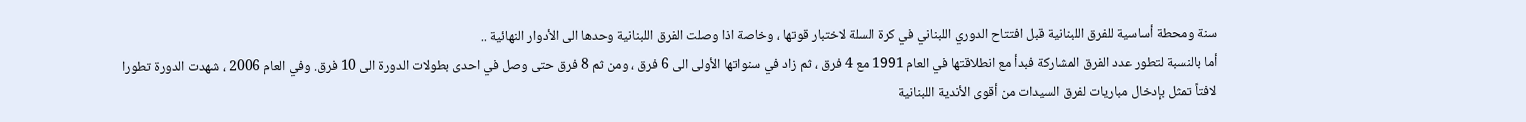سنة ومحطة أساسية للفرق اللبنانية قبل افتتاح الدوري اللبناني في كرة السلة لاختبار قوتها ، وخاصة اذا وصلت الفرق اللبنانية وحدها الى الأدوار النهائية ..
أما بالنسبة لتطور عدد الفرق المشاركة فبدأ مع انطلاقتها في العام 1991 مع 4 فرق ، ثم زاد في سنواتها الأولى الى 6 فرق ، ومن ثم 8 فرق حتى وصل في احدى بطولات الدورة الى 10 فرق. وفي العام 2006 ، شهدت الدورة تطورا لافتاً تمثل بإدخال مباريات لفرق السيدات من أقوى الأندية اللبنانية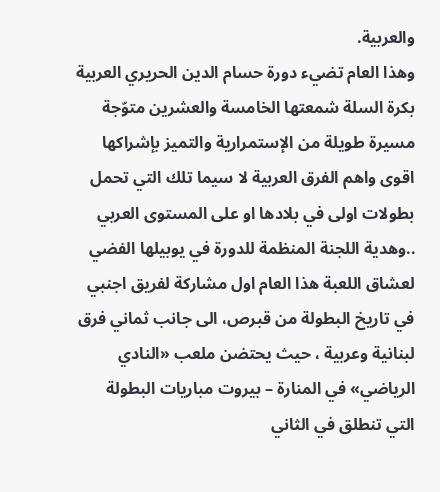والعربية.
وهذا العام تضيء دورة حسام الدين الحريري العربية بكرة السلة شمعتها الخامسة والعشرين متوّجة مسيرة طويلة من الإستمرارية والتميز بإشراكها اقوى واهم الفرق العربية لا سيما تلك التي تحمل بطولات اولى في بلادها او على المستوى العربي ..وهدية اللجنة المنظمة للدورة في يوبيلها الفضي لعشاق اللعبة هذا العام اول مشاركة لفريق اجنبي في تاريخ البطولة من قبرص، الى جانب ثماني فرق لبنانية وعربية ، حيث يحتضن ملعب «النادي الرياضي» في المنارة – بيروت مباريات البطولة التي تنطلق في الثاني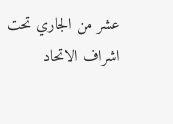عشر من الجاري تحت اشراف الاتحاد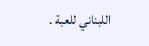اللبناني للعبة .